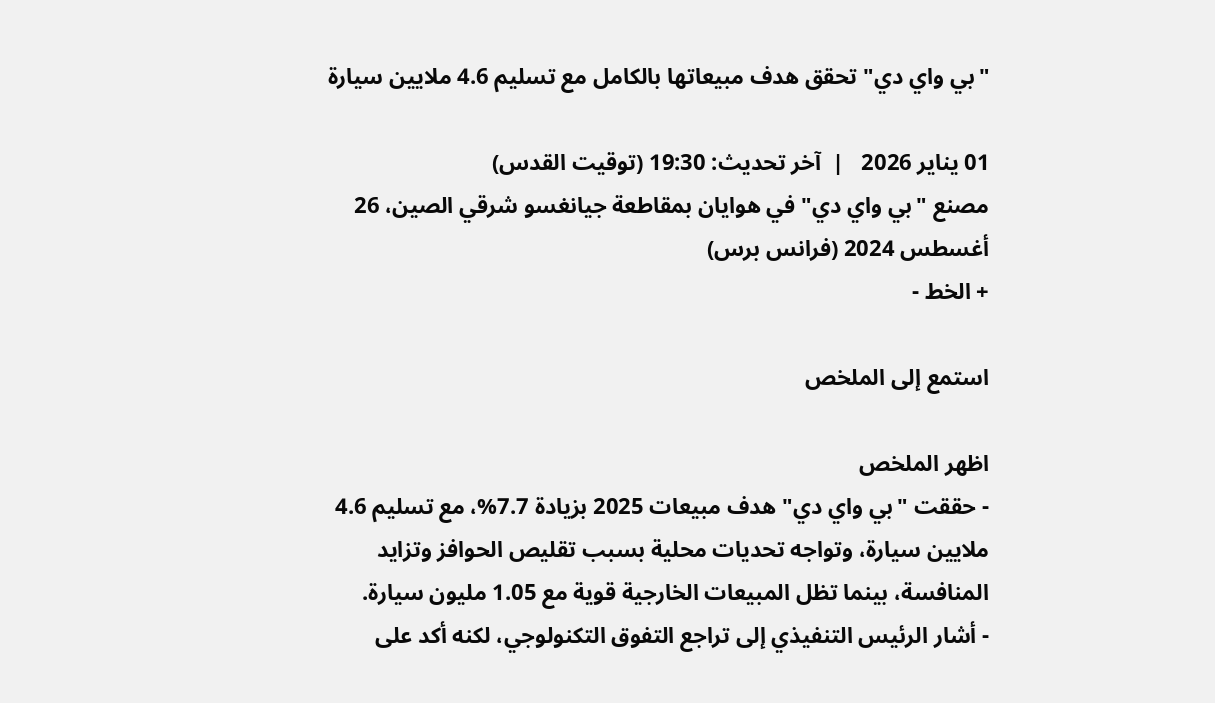"بي واي دي" تحقق هدف مبيعاتها بالكامل مع تسليم 4.6 ملايين سيارة

01 يناير 2026   |  آخر تحديث: 19:30 (توقيت القدس)
مصنع "بي واي دي" في هوايان بمقاطعة جيانغسو شرقي الصين، 26 أغسطس 2024 (فرانس برس)
+ الخط -

استمع إلى الملخص

اظهر الملخص
- حققت "بي واي دي" هدف مبيعات 2025 بزيادة 7.7%، مع تسليم 4.6 ملايين سيارة، وتواجه تحديات محلية بسبب تقليص الحوافز وتزايد المنافسة، بينما تظل المبيعات الخارجية قوية مع 1.05 مليون سيارة.
- أشار الرئيس التنفيذي إلى تراجع التفوق التكنولوجي، لكنه أكد على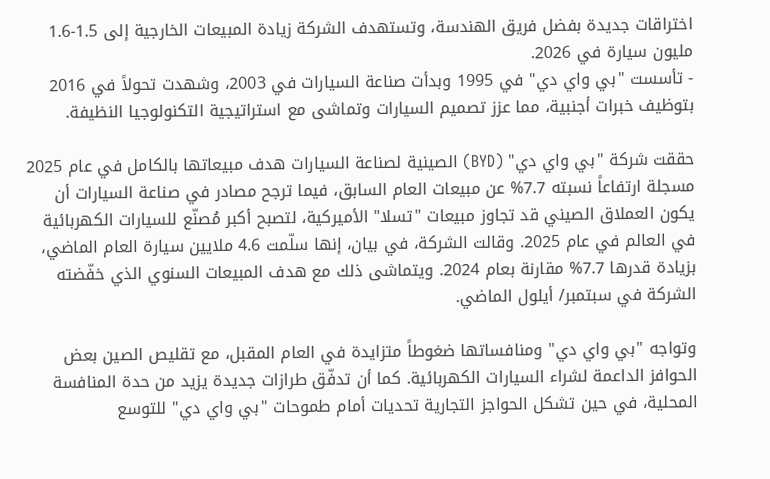اختراقات جديدة بفضل فريق الهندسة، وتستهدف الشركة زيادة المبيعات الخارجية إلى 1.5-1.6 مليون سيارة في 2026.
- تأسست "بي واي دي" في 1995 وبدأت صناعة السيارات في 2003، وشهدت تحولاً في 2016 بتوظيف خبرات أجنبية، مما عزز تصميم السيارات وتماشى مع استراتيجية التكنولوجيا النظيفة.

حققت شركة "بي واي دي" (BYD) الصينية لصناعة السيارات هدف مبيعاتها بالكامل في عام 2025 مسجلة ارتفاعاً نسبته 7.7% عن مبيعات العام السابق، فيما ترجح مصادر في صناعة السيارات أن يكون العملاق الصيني قد تجاوز مبيعات "تسلا" الأميركية، لتصبح أكبر مُصنّع للسيارات الكهربائية في العالم في عام 2025. وقالت الشركة، في بيان، إنها سلّمت 4.6 ملايين سيارة العام الماضي، بزيادة قدرها 7.7% مقارنة بعام 2024. ويتماشى ذلك مع هدف المبيعات السنوي الذي خفّضته الشركة في سبتمبر/ أيلول الماضي.

وتواجه "بي واي دي" ومنافساتها ضغوطاً متزايدة في العام المقبل، مع تقليص الصين بعض الحوافز الداعمة لشراء السيارات الكهربائية. كما أن تدفّق طرازات جديدة يزيد من حدة المنافسة المحلية، في حين تشكل الحواجز التجارية تحديات أمام طموحات "بي واي دي" للتوسع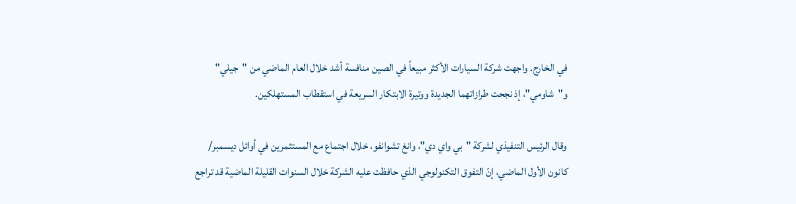في الخارج. واجهت شركة السيارات الأكثر مبيعاً في الصين منافسة أشد خلال العام الماضي من "جيلي" و"شاومي"، إذ نجحت طرازاتهما الجديدة ووتيرة الابتكار السريعة في استقطاب المستهلكين.

وقال الرئيس التنفيذي لشركة "بي واي دي"، وانغ تشوانفو، خلال اجتماع مع المستثمرين في أوائل ديسمبر/ كانون الأول الماضي، إنّ التفوق التكنولوجي الذي حافظت عليه الشركة خلال السنوات القليلة الماضية قد تراجع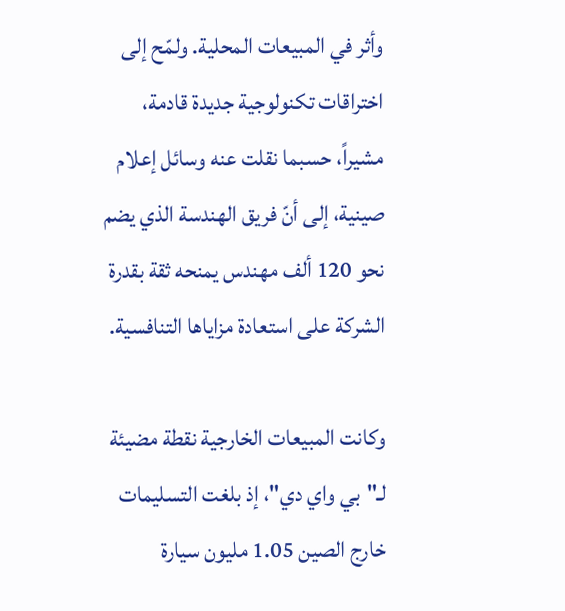وأثر في المبيعات المحلية. ولمّح إلى اختراقات تكنولوجية جديدة قادمة، مشيراً، حسبما نقلت عنه وسائل إعلام صينية، إلى أنّ فريق الهندسة الذي يضم نحو 120 ألف مهندس يمنحه ثقة بقدرة الشركة على استعادة مزاياها التنافسية.

وكانت المبيعات الخارجية نقطة مضيئة لـ"بي واي دي"، إذ بلغت التسليمات خارج الصين 1.05 مليون سيارة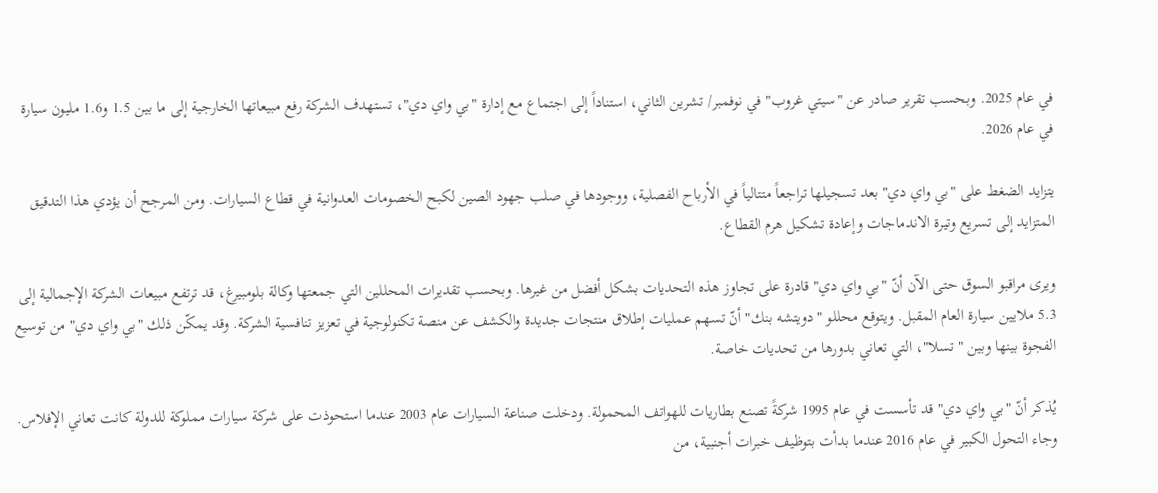في عام 2025. وبحسب تقرير صادر عن "سيتي غروب" في نوفمبر/ تشرين الثاني، استناداً إلى اجتماع مع إدارة "بي واي دي"، تستهدف الشركة رفع مبيعاتها الخارجية إلى ما بين 1.5 و1.6 مليون سيارة في عام 2026.

يتزايد الضغط على "بي واي دي" بعد تسجيلها تراجعاً متتالياً في الأرباح الفصلية، ووجودها في صلب جهود الصين لكبح الخصومات العدوانية في قطاع السيارات. ومن المرجح أن يؤدي هذا التدقيق المتزايد إلى تسريع وتيرة الاندماجات وإعادة تشكيل هرم القطاع.

ويرى مراقبو السوق حتى الآن أنّ "بي واي دي" قادرة على تجاوز هذه التحديات بشكل أفضل من غيرها. وبحسب تقديرات المحللين التي جمعتها وكالة بلومبيرغ، قد ترتفع مبيعات الشركة الإجمالية إلى 5.3 ملايين سيارة العام المقبل. ويتوقع محللو "دويتشه بنك" أنّ تسهم عمليات إطلاق منتجات جديدة والكشف عن منصة تكنولوجية في تعزيز تنافسية الشركة. وقد يمكّن ذلك "بي واي دي" من توسيع الفجوة بينها وبين "تسلا"، التي تعاني بدورها من تحديات خاصة.

يُذكر أنّ "بي واي دي" قد تأسست في عام 1995 شركةً تصنع بطاريات للهواتف المحمولة. ودخلت صناعة السيارات عام 2003 عندما استحوذت على شركة سيارات مملوكة للدولة كانت تعاني الإفلاس. وجاء التحول الكبير في عام 2016 عندما بدأت بتوظيف خبرات أجنبية، من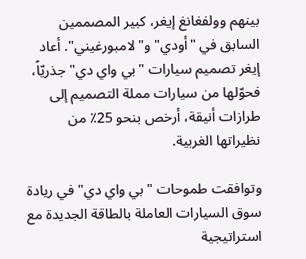بينهم وولفغانغ إيغر، كبير المصممين السابق في "أودي" و"لامبورغيني". أعاد إيغر تصميم سيارات "بي واي دي" جذريّاً، فحوّلها من سيارات مملة التصميم إلى طرازات أنيقة، أرخص بنحو 25٪ من نظيراتها الغربية.

وتوافقت طموحات "بي واي دي" في ريادة سوق السيارات العاملة بالطاقة الجديدة مع استراتيجية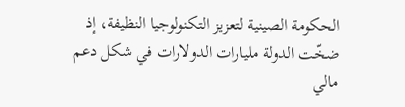الحكومة الصينية لتعزيز التكنولوجيا النظيفة، إذ ضخّت الدولة مليارات الدولارات في شكل دعم مالي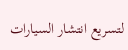لتسريع انتشار السيارات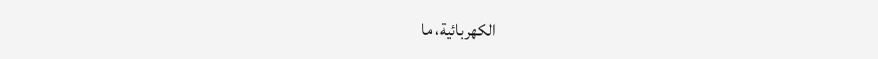الكهربائية، ما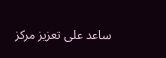ساعد على تعزيز مركز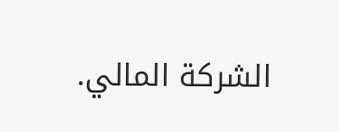الشركة المالي.